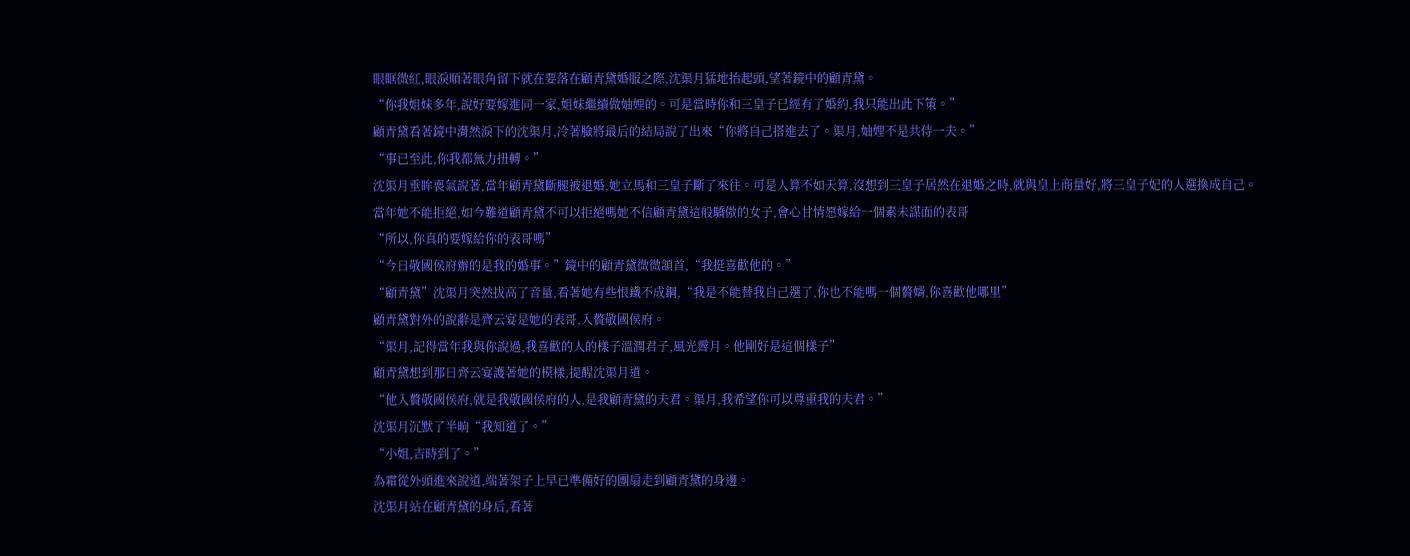眼眶微紅,眼淚順著眼角留下就在要落在顧青黛婚服之際,沈渠月猛地抬起頭,望著鏡中的顧青黛。
“你我姐妹多年,說好要嫁進同一家,姐妹繼續做妯娌的。可是當時你和三皇子已經有了婚約,我只能出此下策。”
顧青黛看著鏡中潸然淚下的沈渠月,冷著臉將最后的結局說了出來“你將自己搭進去了。渠月,妯娌不是共侍一夫。”
“事已至此,你我都無力扭轉。”
沈渠月垂眸喪氣說著,當年顧青黛斷腿被退婚,她立馬和三皇子斷了來往。可是人算不如天算,沒想到三皇子居然在退婚之時,就與皇上商量好,將三皇子妃的人選換成自己。
當年她不能拒絕,如今難道顧青黛不可以拒絕嗎她不信顧青黛這般驕傲的女子,會心甘情愿嫁給一個素未謀面的表哥
“所以,你真的要嫁給你的表哥嗎”
“今日敬國侯府辦的是我的婚事。”鏡中的顧青黛微微頷首,“我挺喜歡他的。”
“顧青黛”沈渠月突然拔高了音量,看著她有些恨鐵不成鋼,“我是不能替我自己選了,你也不能嗎一個贅婿,你喜歡他哪里”
顧青黛對外的說辭是齊云宴是她的表哥,入贅敬國侯府。
“渠月,記得當年我與你說過,我喜歡的人的樣子溫潤君子,風光霽月。他剛好是這個樣子”
顧青黛想到那日齊云宴護著她的模樣,提醒沈渠月道。
“他入贅敬國侯府,就是我敬國侯府的人,是我顧青黛的夫君。渠月,我希望你可以尊重我的夫君。”
沈渠月沉默了半晌“我知道了。”
“小姐,吉時到了。”
為霜從外頭進來說道,端著架子上早已準備好的團扇走到顧青黛的身邊。
沈渠月站在顧青黛的身后,看著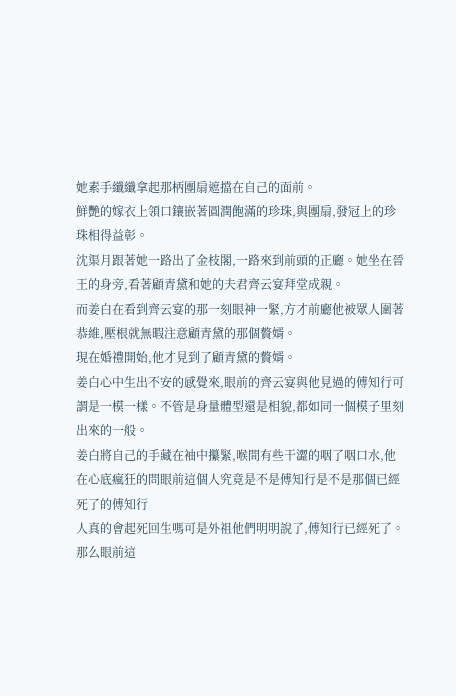她素手纖纖拿起那柄團扇遮擋在自己的面前。
鮮艷的嫁衣上領口鑲嵌著圓潤飽滿的珍珠,與團扇,發冠上的珍珠相得益彰。
沈渠月跟著她一路出了金枝閣,一路來到前頭的正廳。她坐在晉王的身旁,看著顧青黛和她的夫君齊云宴拜堂成親。
而姜白在看到齊云宴的那一刻眼神一緊,方才前廳他被眾人圍著恭維,壓根就無暇注意顧青黛的那個贅婿。
現在婚禮開始,他才見到了顧青黛的贅婿。
姜白心中生出不安的感覺來,眼前的齊云宴與他見過的傅知行可謂是一模一樣。不管是身量體型還是相貌,都如同一個模子里刻出來的一般。
姜白將自己的手藏在袖中攥緊,喉間有些干澀的咽了咽口水,他在心底瘋狂的問眼前這個人究竟是不是傅知行是不是那個已經死了的傅知行
人真的會起死回生嗎可是外祖他們明明說了,傅知行已經死了。
那么眼前這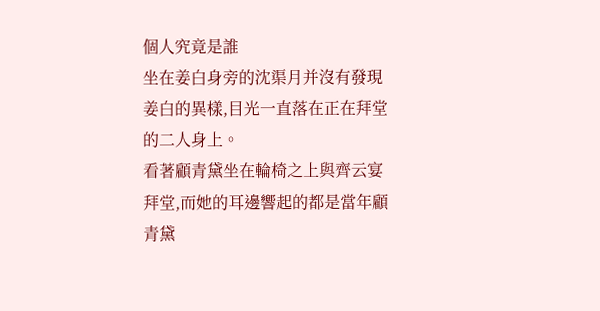個人究竟是誰
坐在姜白身旁的沈渠月并沒有發現姜白的異樣,目光一直落在正在拜堂的二人身上。
看著顧青黛坐在輪椅之上與齊云宴拜堂,而她的耳邊響起的都是當年顧青黛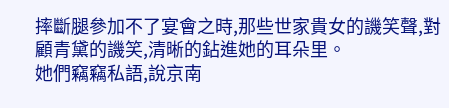摔斷腿參加不了宴會之時,那些世家貴女的譏笑聲,對顧青黛的譏笑,清晰的鉆進她的耳朵里。
她們竊竊私語,說京南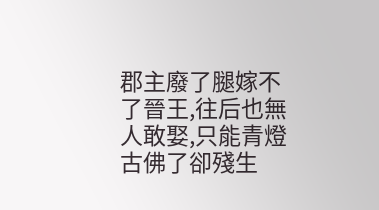郡主廢了腿嫁不了晉王,往后也無人敢娶,只能青燈古佛了卻殘生